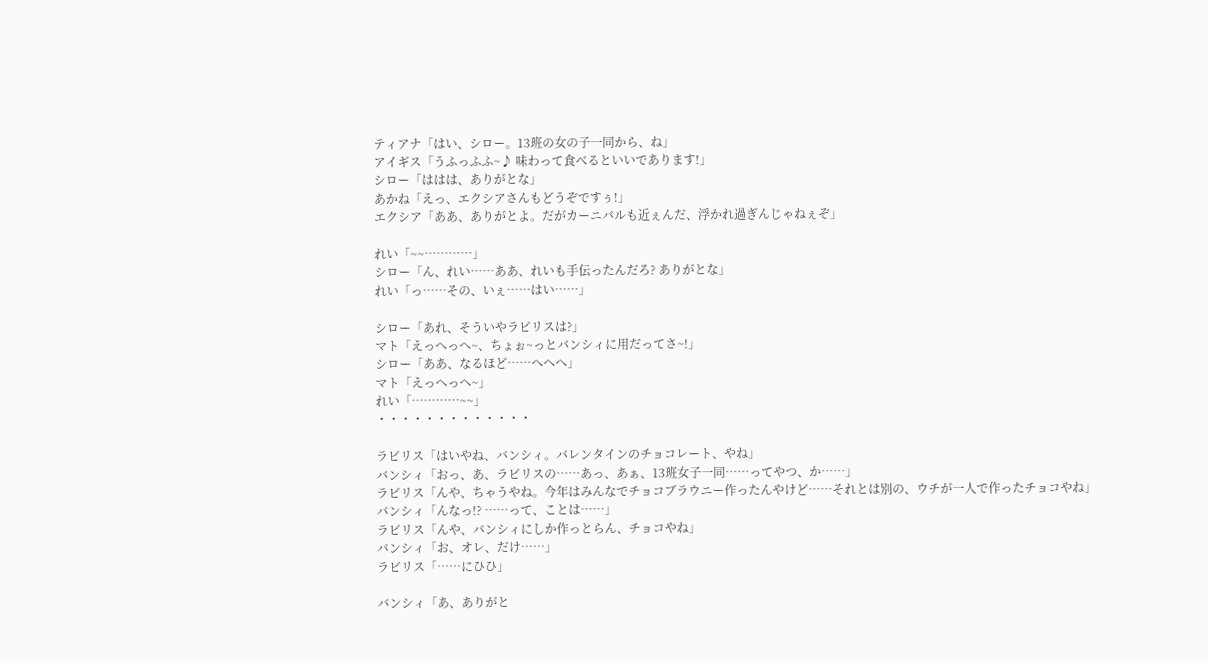ティアナ「はい、シロー。13班の女の子一同から、ね」
アイギス「うふっふふ~♪ 味わって食べるといいであります!」
シロー「ははは、ありがとな」
あかね「えっ、エクシアさんもどうぞですぅ!」
エクシア「ああ、ありがとよ。だがカーニバルも近ぇんだ、浮かれ過ぎんじゃねぇぞ」

れい「~~…………」
シロー「ん、れい……ああ、れいも手伝ったんだろ? ありがとな」
れい「っ……その、いぇ……はい……」

シロー「あれ、そういやラビリスは?」
マト「えっへっへ~、ちょぉ~っとバンシィに用だってさ~!」
シロー「ああ、なるほど……へへへ」
マト「えっへっへ~」
れい「…………~~」
・・・・・・・・・・・・・

ラビリス「はいやね、バンシィ。バレンタインのチョコレート、やね」
バンシィ「おっ、あ、ラビリスの……あっ、あぁ、13班女子一同……ってやつ、か……」
ラビリス「んや、ちゃうやね。今年はみんなでチョコブラウニー作ったんやけど……それとは別の、ウチが一人で作ったチョコやね」
バンシィ「んなっ!? ……って、ことは……」
ラビリス「んや、バンシィにしか作っとらん、チョコやね」
バンシィ「お、オレ、だけ……」
ラビリス「……にひひ」

バンシィ「あ、ありがと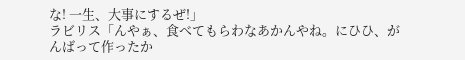な! 一生、大事にするぜ!」
ラビリス「んやぁ、食べてもらわなあかんやね。にひひ、がんばって作ったか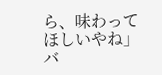ら、味わってほしいやね」
バ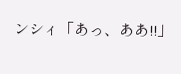ンシィ「あっ、ああ!!」